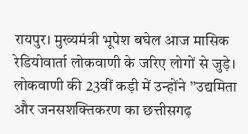रायपुर। मुख्यमंत्री भूपेश बघेल आज मासिक रेडियोवार्ता लोकवाणी के जरिए लोगों से जुड़े। लोकवाणी की 23वीं कड़ी में उन्होंने ’’उद्यमिता और जनसशक्तिकरण का छत्तीसगढ़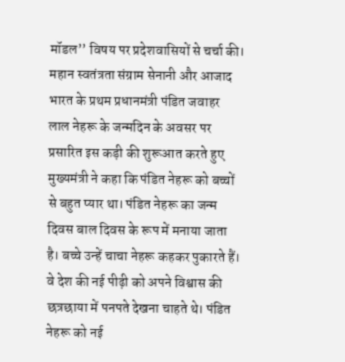मॉडल’’ विषय पर प्रदेशवासियों से चर्चा की। महान स्वतंत्रता संग्राम सेनानी और आजाद भारत के प्रथम प्रधानमंत्री पंडित जवाहर लाल नेहरू के जन्मदिन के अवसर पर प्रसारित इस कड़ी की शुरूआत करते हुए मुख्यमंत्री ने कहा कि पंडित नेहरू को बच्चों से बहुत प्यार था। पंडित नेहरू का जन्म दिवस बाल दिवस के रूप में मनाया जाता है। बच्चे उन्हें चाचा नेहरू कहकर पुकारते हैं। वे देश की नई पीढ़ी को अपने विश्वास की छत्रछाया में पनपते देखना चाहते थे। पंडित नेहरू को नई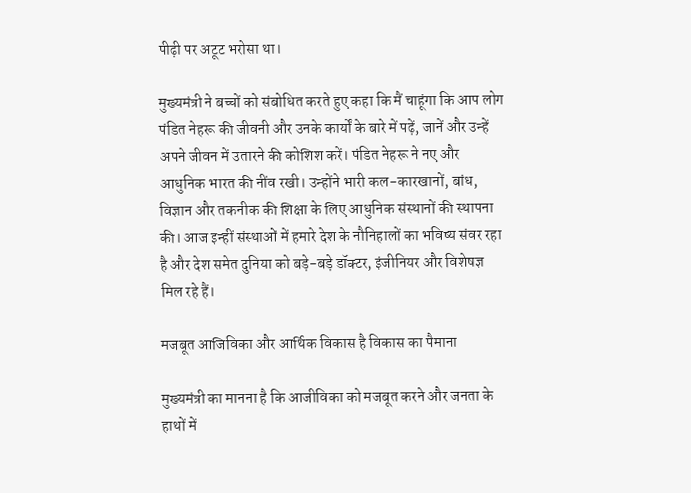पीढ़ी पर अटूट भरोसा था।

मुख्यमंत्री ने बच्चों को संबोधित करते हुए कहा कि मैं चाहूंगा कि आप लोग पंडित नेहरू की जीवनी और उनके कार्यों के बारे में पढ़ें, जानें और उन्हें अपने जीवन में उतारने की कोशिश करें। पंडित नेहरू ने नए और आधुनिक भारत की नींव रखी। उन्होंने भारी कल-कारखानों, बांध, विज्ञान और तकनीक की शिक्षा के लिए आधुनिक संस्थानों की स्थापना की। आज इन्हीं संस्थाओं में हमारे देश के नौनिहालों का भविष्य संवर रहा है और देश समेत दुनिया को बड़े-बड़े डॉक्टर, इंजीनियर और विशेषज्ञ मिल रहे हैं।

मजबूत आजिविका और आर्थिक विकास है विकास का पैमाना

मुख्यमंत्री का मानना है कि आजीविका को मजबूत करने और जनता के हाथों में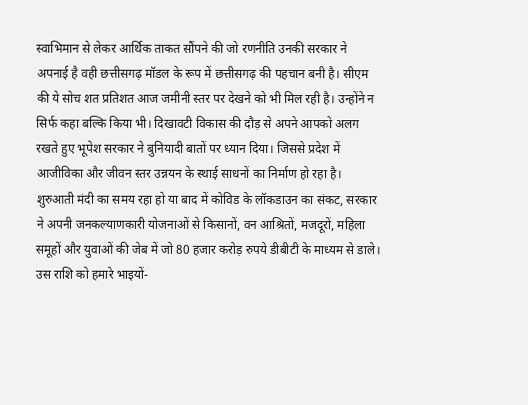स्वाभिमान से लेकर आर्थिक ताकत सौंपने की जो रणनीति उनकी सरकार ने अपनाई है वही छत्तीसगढ़ मॉडल के रूप में छत्तीसगढ़ की पहचान बनी है। सीएम की ये सोच शत प्रतिशत आज जमीनी स्तर पर देखने को भी मिल रही है। उन्होंने न सिर्फ कहा बल्कि किया भी। दिखावटी विकास की दौड़ से अपने आपको अलग रखते हुए भूपेश सरकार ने बुनियादी बातों पर ध्यान दिया। जिससे प्रदेश में आजीविका और जीवन स्तर उन्नयन के स्थाई साधनों का निर्माण हो रहा है। शुरुआती मंदी का समय रहा हो या बाद में कोविड के लॉकडाउन का संकट, सरकार ने अपनी जनकल्याणकारी योजनाओं से किसानों, वन आश्रितों, मजदूरों, महिला समूहों और युवाओं की जेब में जो 80 हजार करोड़ रुपये डीबीटी के माध्यम से डाले। उस राशि को हमारे भाइयों-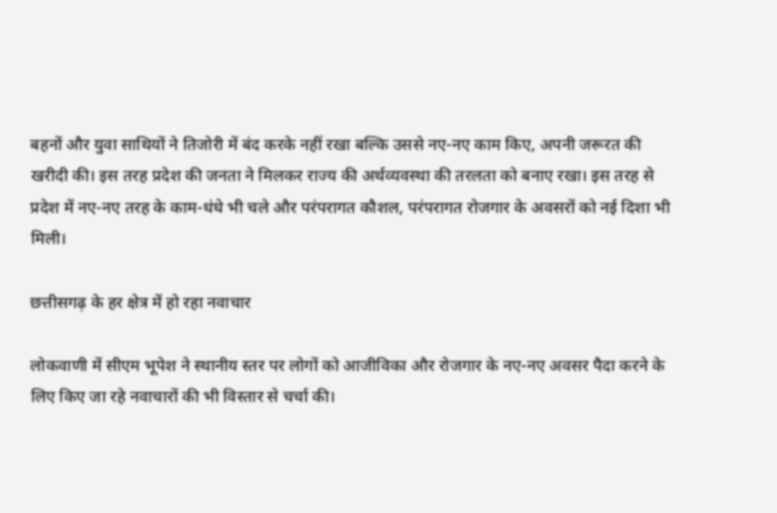बहनों और युवा साथियों ने तिजोरी में बंद करके नहीं रखा बल्कि उससे नए-नए काम किए, अपनी जरूरत की खरीदी की। इस तरह प्रदेश की जनता ने मिलकर राज्य की अर्थव्यवस्था की तरलता को बनाए रखा। इस तरह से प्रदेश में नए-नए तरह के काम-धंधे भी चले और परंपरागत कौशल, परंपरागत रोजगार के अवसरों को नई दिशा भी मिली।

छत्तीसगढ़ के हर क्षेत्र में हो रहा नवाचार

लोकवाणी में सीएम भूपेश ने स्थानीय स्तर पर लोगों को आजीविका और रोजगार के नए-नए अवसर पैदा करने के लिए किए जा रहे नवाचारों की भी विस्तार से चर्चा की।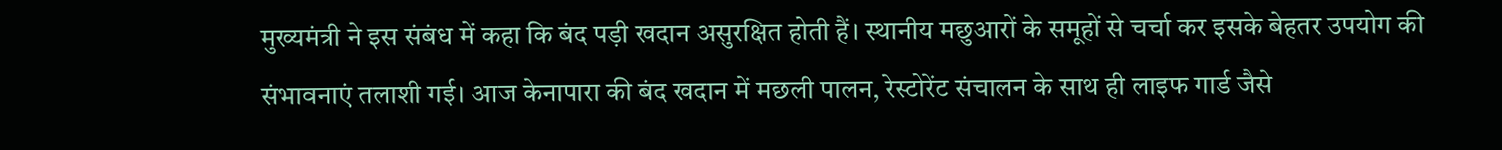मुख्यमंत्री ने इस संबंध में कहा कि बंद पड़ी खदान असुरक्षित होती हैं। स्थानीय मछुआरों के समूहों से चर्चा कर इसके बेहतर उपयोग की संभावनाएं तलाशी गई। आज केनापारा की बंद खदान में मछली पालन, रेस्टोरेंट संचालन के साथ ही लाइफ गार्ड जैसे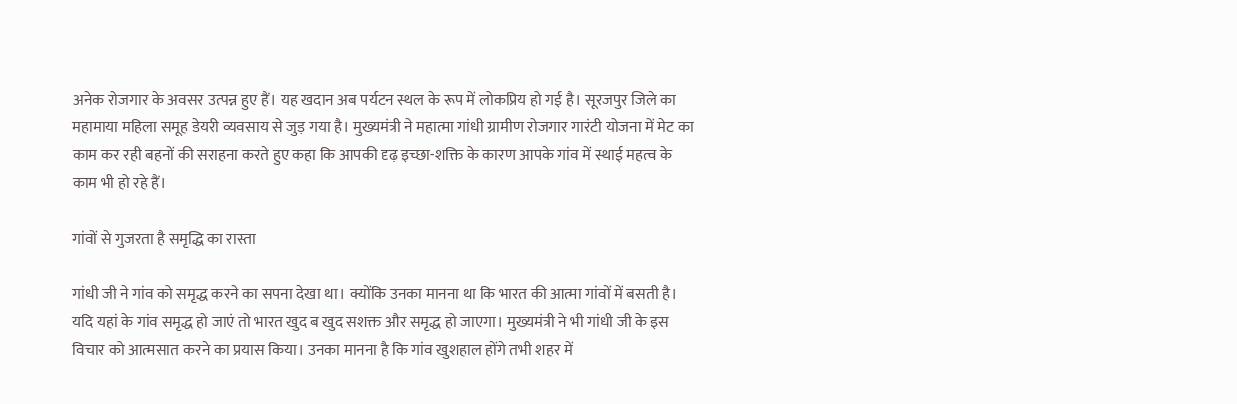अनेक रोजगार के अवसर उत्पन्न हुए हैं। यह खदान अब पर्यटन स्थल के रूप में लोकप्रिय हो गई है। सूरजपुर जिले का महामाया महिला समूह डेयरी व्यवसाय से जुड़ गया है। मुख्यमंत्री ने महात्मा गांधी ग्रामीण रोजगार गारंटी योजना में मेट का काम कर रही बहनों की सराहना करते हुए कहा कि आपकी दृढ़ इच्छा-शक्ति के कारण आपके गांव में स्थाई महत्व के काम भी हो रहे हैं।

गांवों से गुजरता है समृद्धि का रास्ता

गांधी जी ने गांव को समृद्ध करने का सपना देखा था। क्योंकि उनका मानना था कि भारत की आत्मा गांवों में बसती है। यदि यहां के गांव समृद्ध हो जाएं तो भारत खुद ब खुद सशक्त और समृद्ध हो जाएगा। मुख्यमंत्री ने भी गांधी जी के इस विचार को आत्मसात करने का प्रयास किया। उनका मानना है कि गांव खुशहाल होंगे तभी शहर में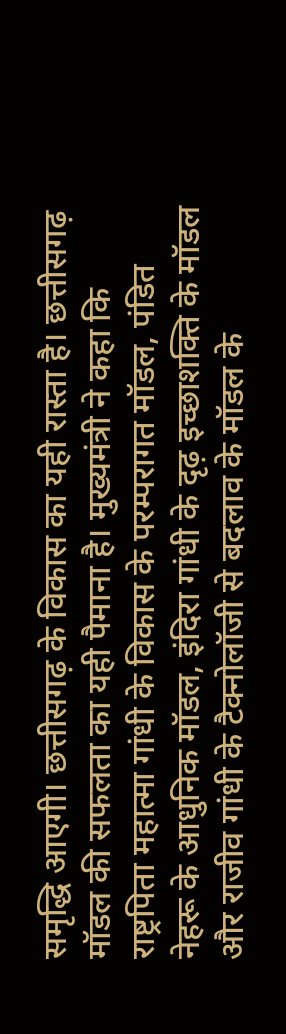समृद्धि आएगी। छत्तीसगढ़ के विकास का यही रास्ता है। छत्तीसगढ़ मॉडल की सफलता का यही पैमाना है। मुख्यमंत्री ने कहा कि राष्ट्रपिता महात्मा गांधी के विकास के परम्परागत मॉडल, पंडित नेहरू के आधुनिक मॉडल, इंदिरा गांधी के दृढ़ इच्छाशक्ति के मॉडल और राजीव गांधी के टैक्नोलॉजी से बदलाव के मॉडल के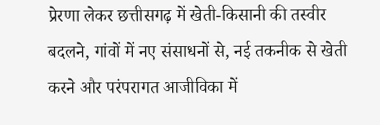प्रेरणा लेकर छत्तीसगढ़ में खेती-किसानी की तस्वीर बदलने, गांवों में नए संसाधनों से, नई तकनीक से खेती करने और परंपरागत आजीविका में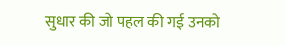सुधार की जो पहल की गई उनको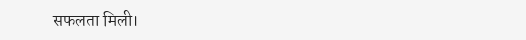सफलता मिली।